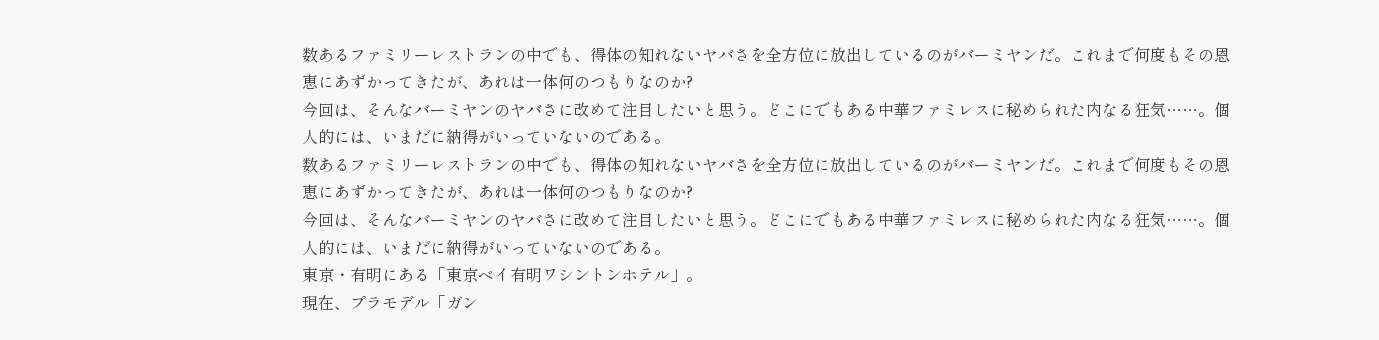数あるファミリーレストランの中でも、得体の知れないヤバさを全方位に放出しているのがバーミヤンだ。これまで何度もその恩恵にあずかってきたが、あれは一体何のつもりなのか?
今回は、そんなバーミヤンのヤバさに改めて注目したいと思う。どこにでもある中華ファミレスに秘められた内なる狂気……。個人的には、いまだに納得がいっていないのである。
数あるファミリーレストランの中でも、得体の知れないヤバさを全方位に放出しているのがバーミヤンだ。これまで何度もその恩恵にあずかってきたが、あれは一体何のつもりなのか?
今回は、そんなバーミヤンのヤバさに改めて注目したいと思う。どこにでもある中華ファミレスに秘められた内なる狂気……。個人的には、いまだに納得がいっていないのである。
東京・有明にある「東京ベイ有明ワシントンホテル」。
現在、プラモデル「ガン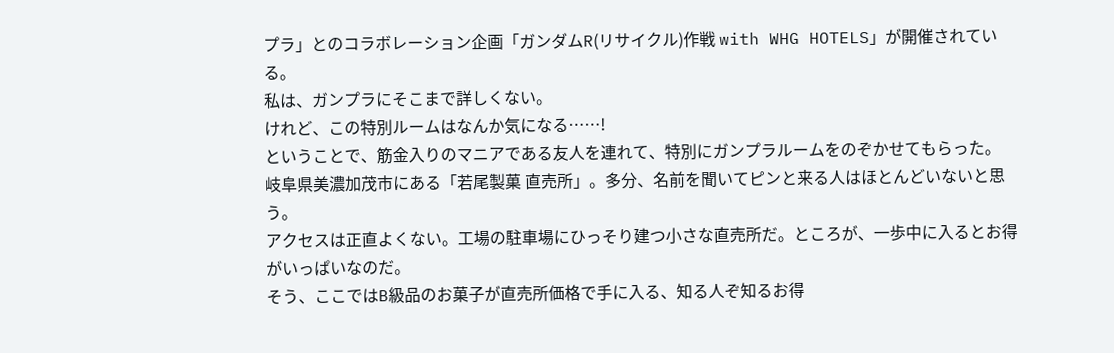プラ」とのコラボレーション企画「ガンダムR(リサイクル)作戦 with WHG HOTELS」が開催されている。
私は、ガンプラにそこまで詳しくない。
けれど、この特別ルームはなんか気になる……!
ということで、筋金入りのマニアである友人を連れて、特別にガンプラルームをのぞかせてもらった。
岐阜県美濃加茂市にある「若尾製菓 直売所」。多分、名前を聞いてピンと来る人はほとんどいないと思う。
アクセスは正直よくない。工場の駐車場にひっそり建つ小さな直売所だ。ところが、一歩中に入るとお得がいっぱいなのだ。
そう、ここではB級品のお菓子が直売所価格で手に入る、知る人ぞ知るお得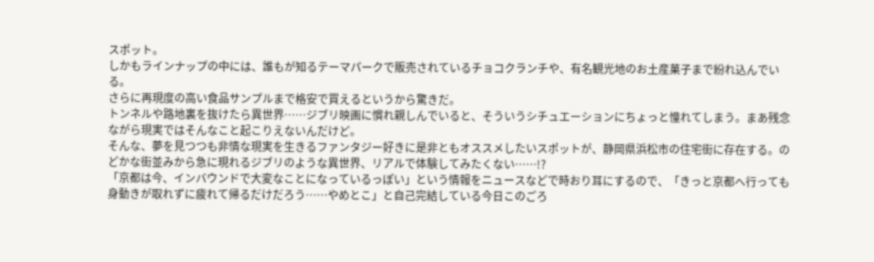スポット。
しかもラインナップの中には、誰もが知るテーマパークで販売されているチョコクランチや、有名観光地のお土産菓子まで紛れ込んでいる。
さらに再現度の高い食品サンプルまで格安で買えるというから驚きだ。
トンネルや路地裏を抜けたら異世界⋯⋯ジブリ映画に慣れ親しんでいると、そういうシチュエーションにちょっと憧れてしまう。まあ残念ながら現実ではそんなこと起こりえないんだけど。
そんな、夢を見つつも非情な現実を生きるファンタジー好きに是非ともオススメしたいスポットが、静岡県浜松市の住宅街に存在する。のどかな街並みから急に現れるジブリのような異世界、リアルで体験してみたくない⋯⋯!?
「京都は今、インバウンドで大変なことになっているっぽい」という情報をニュースなどで時おり耳にするので、「きっと京都へ行っても身動きが取れずに疲れて帰るだけだろう……やめとこ」と自己完結している今日このごろ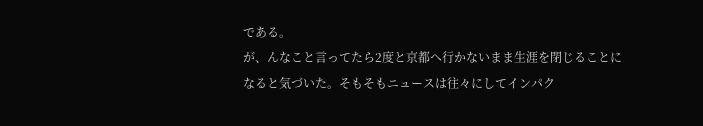である。
が、んなこと言ってたら2度と京都へ行かないまま生涯を閉じることになると気づいた。そもそもニュースは往々にしてインパク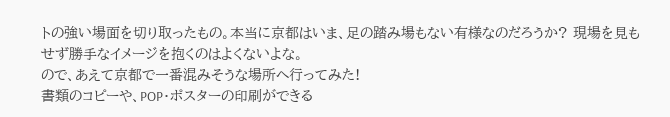トの強い場面を切り取ったもの。本当に京都はいま、足の踏み場もない有様なのだろうか? 現場を見もせず勝手なイメージを抱くのはよくないよな。
ので、あえて京都で一番混みそうな場所へ行ってみた!
書類のコピーや、POP・ポスターの印刷ができる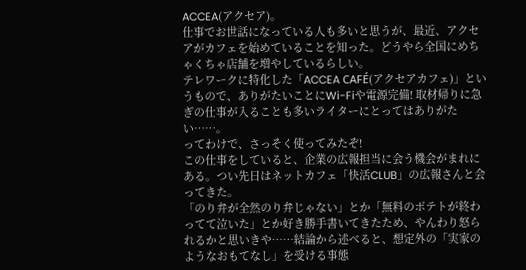ACCEA(アクセア)。
仕事でお世話になっている人も多いと思うが、最近、アクセアがカフェを始めていることを知った。どうやら全国にめちゃくちゃ店舗を増やしているらしい。
テレワークに特化した「ACCEA CAFÉ(アクセアカフェ)」というもので、ありがたいことにWi-Fiや電源完備! 取材帰りに急ぎの仕事が入ることも多いライターにとってはありがたい……。
ってわけで、さっそく使ってみたぞ!
この仕事をしていると、企業の広報担当に会う機会がまれにある。つい先日はネットカフェ「快活CLUB」の広報さんと会ってきた。
「のり弁が全然のり弁じゃない」とか「無料のポテトが終わってて泣いた」とか好き勝手書いてきたため、やんわり怒られるかと思いきや……結論から述べると、想定外の「実家のようなおもてなし」を受ける事態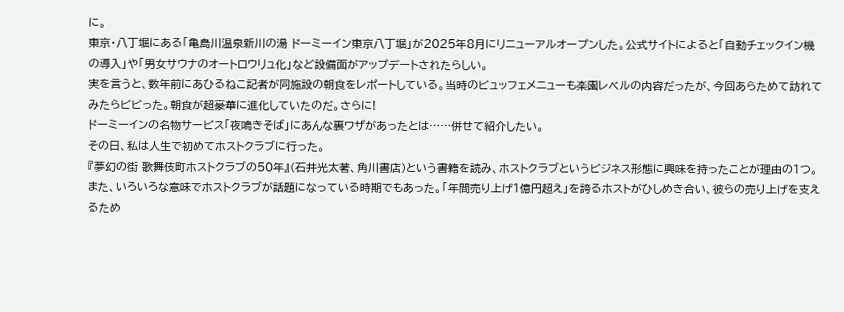に。
東京・八丁堀にある「亀島川温泉新川の湯 ドーミーイン東京八丁堀」が2025年8月にリニューアルオープンした。公式サイトによると「自動チェックイン機の導入」や「男女サウナのオートロウリュ化」など設備面がアップデートされたらしい。
実を言うと、数年前にあひるねこ記者が同施設の朝食をレポートしている。当時のビュッフェメニューも楽園レベルの内容だったが、今回あらためて訪れてみたらビビった。朝食が超豪華に進化していたのだ。さらに!
ドーミーインの名物サービス「夜鳴きそば」にあんな裏ワザがあったとは……併せて紹介したい。
その日、私は人生で初めてホストクラブに行った。
『夢幻の街 歌舞伎町ホストクラブの50年』(石井光太著、角川書店)という書籍を読み、ホストクラブというビジネス形態に興味を持ったことが理由の1つ。
また、いろいろな意味でホストクラブが話題になっている時期でもあった。「年間売り上げ1億円超え」を誇るホストがひしめき合い、彼らの売り上げを支えるため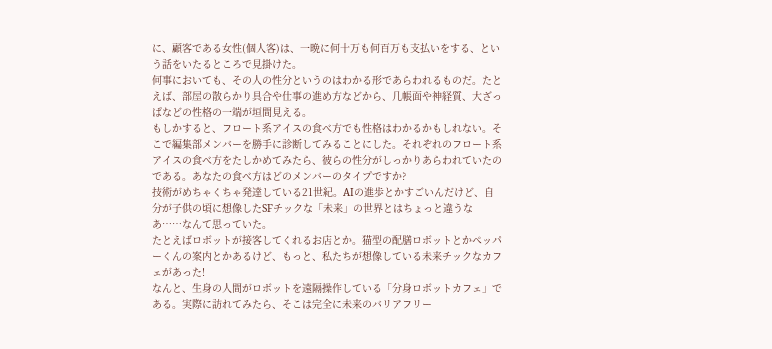に、顧客である女性(個人客)は、一晩に何十万も何百万も支払いをする、という話をいたるところで見掛けた。
何事においても、その人の性分というのはわかる形であらわれるものだ。たとえば、部屋の散らかり具合や仕事の進め方などから、几帳面や神経質、大ざっぱなどの性格の一端が垣間見える。
もしかすると、フロート系アイスの食べ方でも性格はわかるかもしれない。そこで編集部メンバーを勝手に診断してみることにした。それぞれのフロート系アイスの食べ方をたしかめてみたら、彼らの性分がしっかりあらわれていたのである。あなたの食べ方はどのメンバーのタイプですか?
技術がめちゃくちゃ発達している21世紀。AIの進歩とかすごいんだけど、自分が子供の頃に想像したSFチックな「未来」の世界とはちょっと違うなあ……なんて思っていた。
たとえばロボットが接客してくれるお店とか。猫型の配膳ロボットとかペッパーくんの案内とかあるけど、もっと、私たちが想像している未来チックなカフェがあった!
なんと、生身の人間がロボットを遠隔操作している「分身ロボットカフェ」である。実際に訪れてみたら、そこは完全に未来のバリアフリー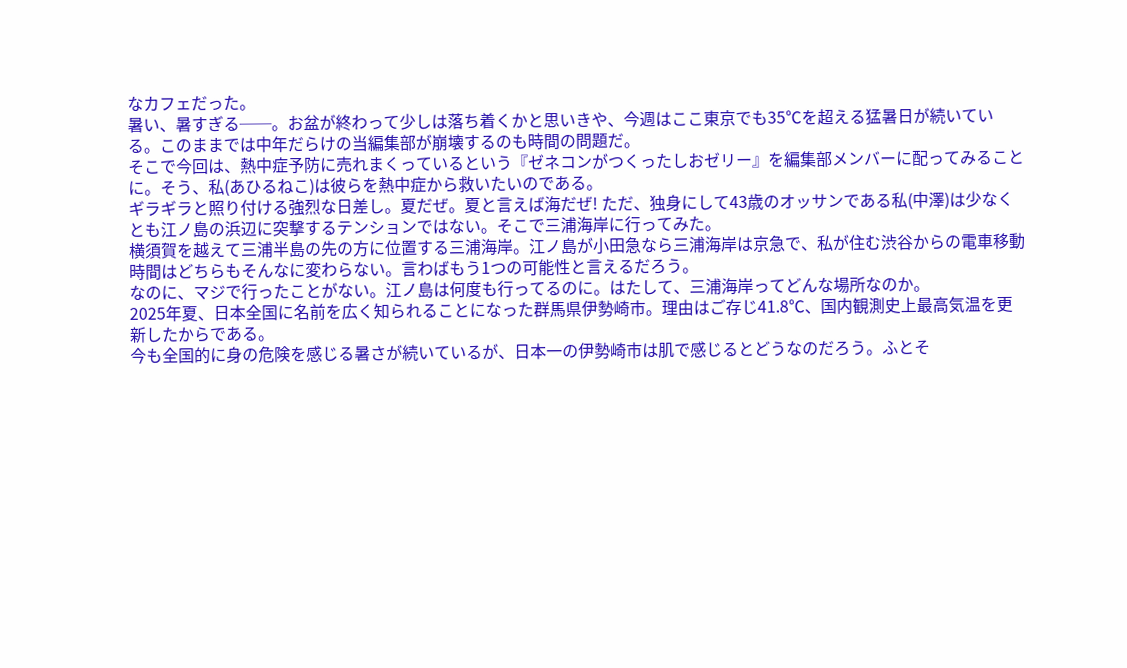なカフェだった。
暑い、暑すぎる──。お盆が終わって少しは落ち着くかと思いきや、今週はここ東京でも35℃を超える猛暑日が続いている。このままでは中年だらけの当編集部が崩壊するのも時間の問題だ。
そこで今回は、熱中症予防に売れまくっているという『ゼネコンがつくったしおゼリー』を編集部メンバーに配ってみることに。そう、私(あひるねこ)は彼らを熱中症から救いたいのである。
ギラギラと照り付ける強烈な日差し。夏だぜ。夏と言えば海だぜ! ただ、独身にして43歳のオッサンである私(中澤)は少なくとも江ノ島の浜辺に突撃するテンションではない。そこで三浦海岸に行ってみた。
横須賀を越えて三浦半島の先の方に位置する三浦海岸。江ノ島が小田急なら三浦海岸は京急で、私が住む渋谷からの電車移動時間はどちらもそんなに変わらない。言わばもう1つの可能性と言えるだろう。
なのに、マジで行ったことがない。江ノ島は何度も行ってるのに。はたして、三浦海岸ってどんな場所なのか。
2025年夏、日本全国に名前を広く知られることになった群馬県伊勢崎市。理由はご存じ41.8℃、国内観測史上最高気温を更新したからである。
今も全国的に身の危険を感じる暑さが続いているが、日本一の伊勢崎市は肌で感じるとどうなのだろう。ふとそ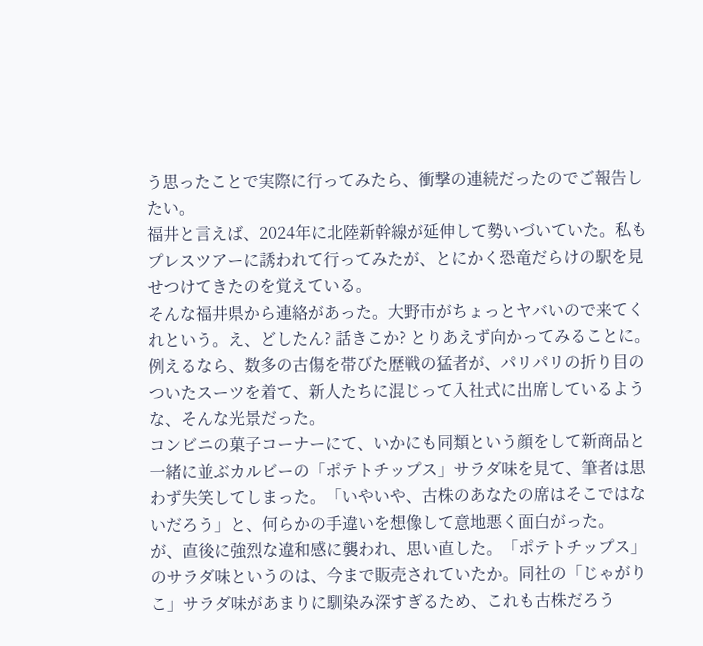う思ったことで実際に行ってみたら、衝撃の連続だったのでご報告したい。
福井と言えば、2024年に北陸新幹線が延伸して勢いづいていた。私もプレスツアーに誘われて行ってみたが、とにかく恐竜だらけの駅を見せつけてきたのを覚えている。
そんな福井県から連絡があった。大野市がちょっとヤバいので来てくれという。え、どしたん? 話きこか? とりあえず向かってみることに。
例えるなら、数多の古傷を帯びた歴戦の猛者が、パリパリの折り目のついたスーツを着て、新人たちに混じって入社式に出席しているような、そんな光景だった。
コンビニの菓子コーナーにて、いかにも同類という顔をして新商品と一緒に並ぶカルビーの「ポテトチップス」サラダ味を見て、筆者は思わず失笑してしまった。「いやいや、古株のあなたの席はそこではないだろう」と、何らかの手違いを想像して意地悪く面白がった。
が、直後に強烈な違和感に襲われ、思い直した。「ポテトチップス」のサラダ味というのは、今まで販売されていたか。同社の「じゃがりこ」サラダ味があまりに馴染み深すぎるため、これも古株だろう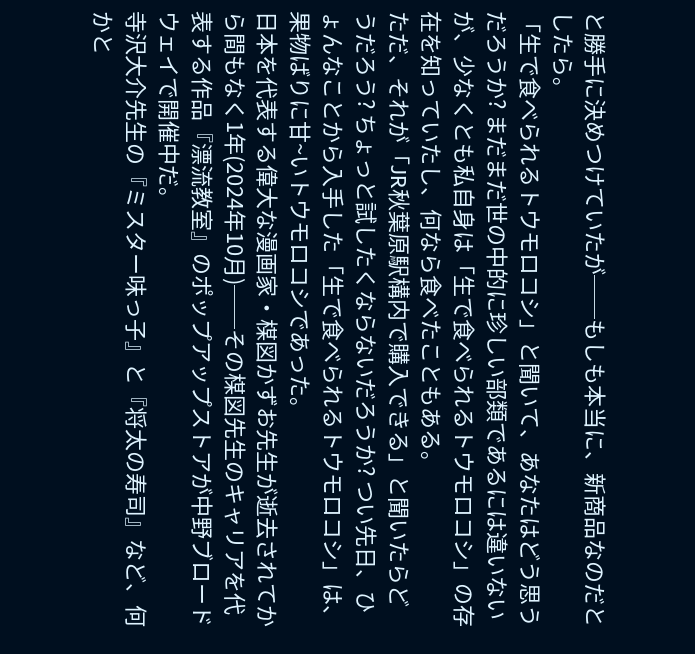と勝手に決めつけていたが──もしも本当に、新商品なのだとしたら。
「生で食べられるトウモロコシ」と聞いて、あなたはどう思うだろうか? まだまだ世の中的に珍しい部類であるには違いないが、少なくとも私自身は「生で食べられるトウモロコシ」の存在を知っていたし、何なら食べたこともある。
ただ、それが「JR秋葉原駅構内で購入できる」と聞いたらどうだろう? ちょっと試したくならないだろうか? つい先日、ひょんなことから入手した「生で食べられるトウモロコシ」は、果物ばりに甘~いトウモロコシであった。
日本を代表する偉大な漫画家・楳図かずお先生が逝去されてから間もなく1年(2024年10月)──その楳図先生のキャリアを代表する作品『漂流教室』のポップアップストアが中野ブロードウェイで開催中だ。
寺沢大介先生の『ミスター味っ子』と『将太の寿司』など、何かと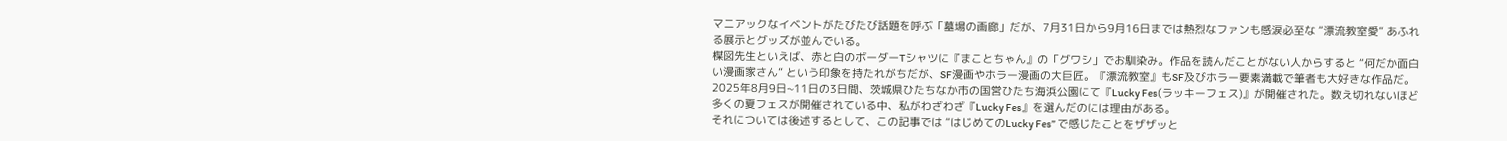マニアックなイベントがたびたび話題を呼ぶ「墓場の画廊」だが、7月31日から9月16日までは熱烈なファンも感涙必至な “漂流教室愛” あふれる展示とグッズが並んでいる。
楳図先生といえば、赤と白のボーダーTシャツに『まことちゃん』の「グワシ」でお馴染み。作品を読んだことがない人からすると “何だか面白い漫画家さん” という印象を持たれがちだが、SF漫画やホラー漫画の大巨匠。『漂流教室』もSF及びホラー要素満載で筆者も大好きな作品だ。
2025年8月9日~11日の3日間、茨城県ひたちなか市の国営ひたち海浜公園にて『Lucky Fes(ラッキーフェス)』が開催された。数え切れないほど多くの夏フェスが開催されている中、私がわざわざ『Lucky Fes』を選んだのには理由がある。
それについては後述するとして、この記事では “はじめてのLucky Fes” で感じたことをザザッと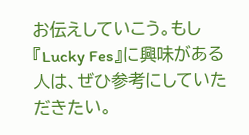お伝えしていこう。もし『Lucky Fes』に興味がある人は、ぜひ参考にしていただきたい。